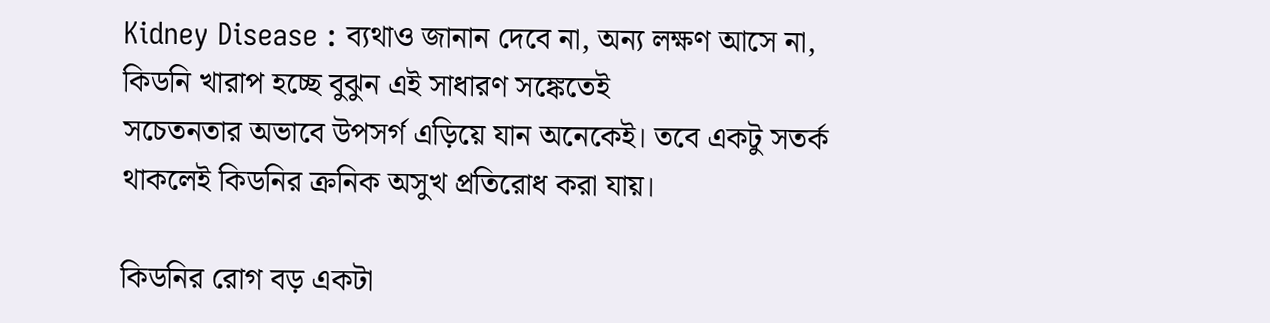Kidney Disease : ব্যথাও জানান দেবে না, অন্য লক্ষণ আসে না, কিডনি খারাপ হচ্ছে বুঝুন এই সাধারণ সঙ্কেতেই
সচেতনতার অভাবে উপসর্গ এড়িয়ে যান অনেকেই। তবে একটু সতর্ক থাকলেই কিডনির ক্রনিক অসুখ প্রতিরোধ করা যায়।

কিডনির রোগ বড় একটা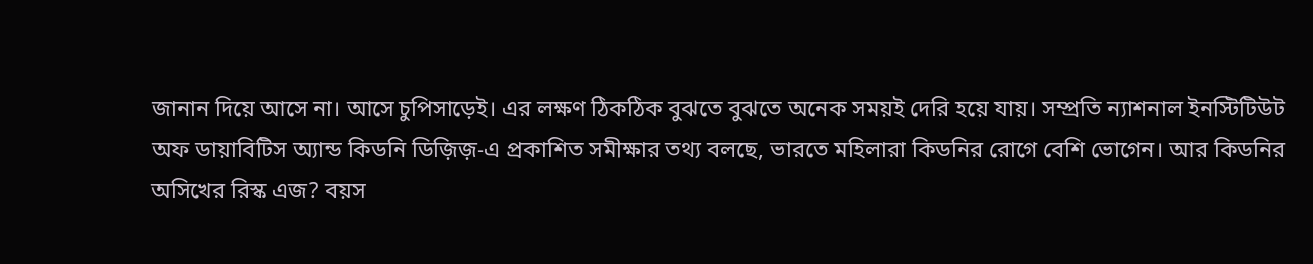জানান দিয়ে আসে না। আসে চুপিসাড়েই। এর লক্ষণ ঠিকঠিক বুঝতে বুঝতে অনেক সময়ই দেরি হয়ে যায়। সম্প্রতি ন্যাশনাল ইনস্টিটিউট অফ ডায়াবিটিস অ্যান্ড কিডনি ডিজ়িজ়-এ প্রকাশিত সমীক্ষার তথ্য বলছে, ভারতে মহিলারা কিডনির রোগে বেশি ভোগেন। আর কিডনির অসিখের রিস্ক এজ? বয়স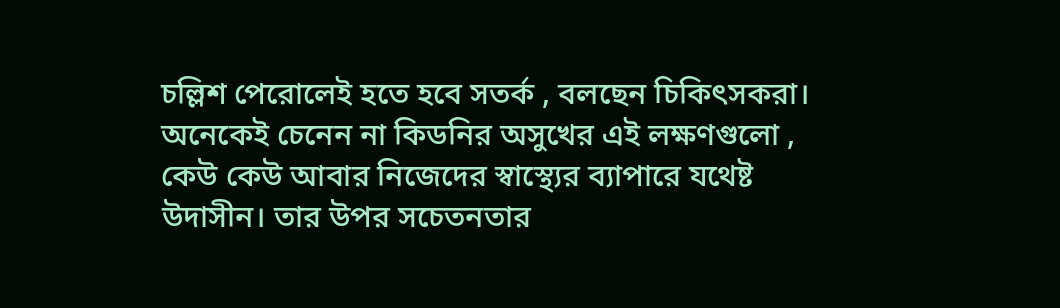চল্লিশ পেরোলেই হতে হবে সতর্ক , বলছেন চিকিৎসকরা। অনেকেই চেনেন না কিডনির অসুখের এই লক্ষণগুলো , কেউ কেউ আবার নিজেদের স্বাস্থ্যের ব্যাপারে যথেষ্ট উদাসীন। তার উপর সচেতনতার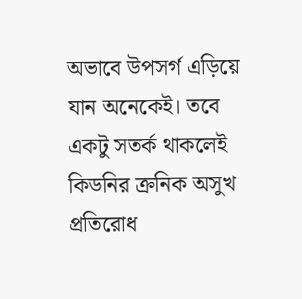অভাবে উপসর্গ এড়িয়ে যান অনেকেই। তবে একটু সতর্ক থাকলেই কিডনির ক্রনিক অসুখ প্রতিরোধ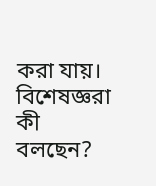করা যায়।
বিশেষজ্ঞরা কী বলছেন?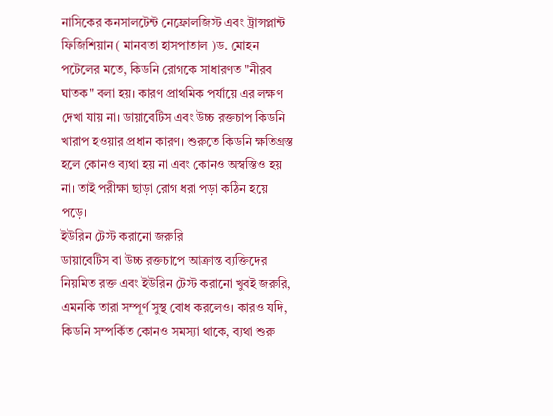নাসিকের কনসালটেন্ট নেফ্রোলজিস্ট এবং ট্রান্সপ্লান্ট ফিজিশিয়ান ( মানবতা হাসপাতাল )ড. মোহন পটেলের মতে, কিডনি রোগকে সাধারণত "নীরব ঘাতক" বলা হয়। কারণ প্রাথমিক পর্যায়ে এর লক্ষণ দেখা যায় না। ডায়াবেটিস এবং উচ্চ রক্তচাপ কিডনি খারাপ হওয়ার প্রধান কারণ। শুরুতে কিডনি ক্ষতিগ্রস্ত হলে কোনও ব্যথা হয় না এবং কোনও অস্বস্তিও হয় না। তাই পরীক্ষা ছাড়া রোগ ধরা পড়া কঠিন হয়ে পড়ে।
ইউরিন টেস্ট করানো জরুরি
ডায়াবেটিস বা উচ্চ রক্তচাপে আক্রান্ত ব্যক্তিদের নিয়মিত রক্ত এবং ইউরিন টেস্ট করানো খুবই জরুরি, এমনকি তারা সম্পূর্ণ সুস্থ বোধ করলেও। কারও যদি, কিডনি সম্পর্কিত কোনও সমস্যা থাকে, ব্যথা শুরু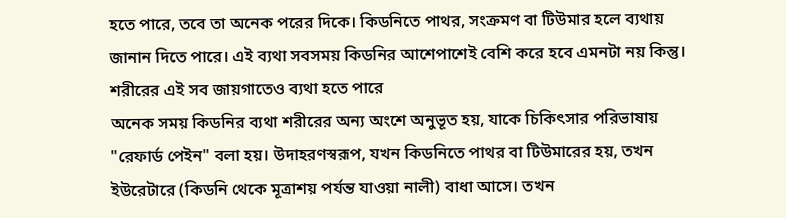হতে পারে, তবে তা অনেক পরের দিকে। কিডনিতে পাথর, সংক্রমণ বা টিউমার হলে ব্যথায় জানান দিতে পারে। এই ব্যথা সবসময় কিডনির আশেপাশেই বেশি করে হবে এমনটা নয় কিন্তু।
শরীরের এই সব জায়গাতেও ব্যথা হতে পারে
অনেক সময় কিডনির ব্যথা শরীরের অন্য অংশে অনুভূত হয়, যাকে চিকিৎসার পরিভাষায় "রেফার্ড পেইন" বলা হয়। উদাহরণস্বরূপ, যখন কিডনিতে পাথর বা টিউমারের হয়, তখন ইউরেটারে (কিডনি থেকে মূত্রাশয় পর্যন্ত যাওয়া নালী) বাধা আসে। তখন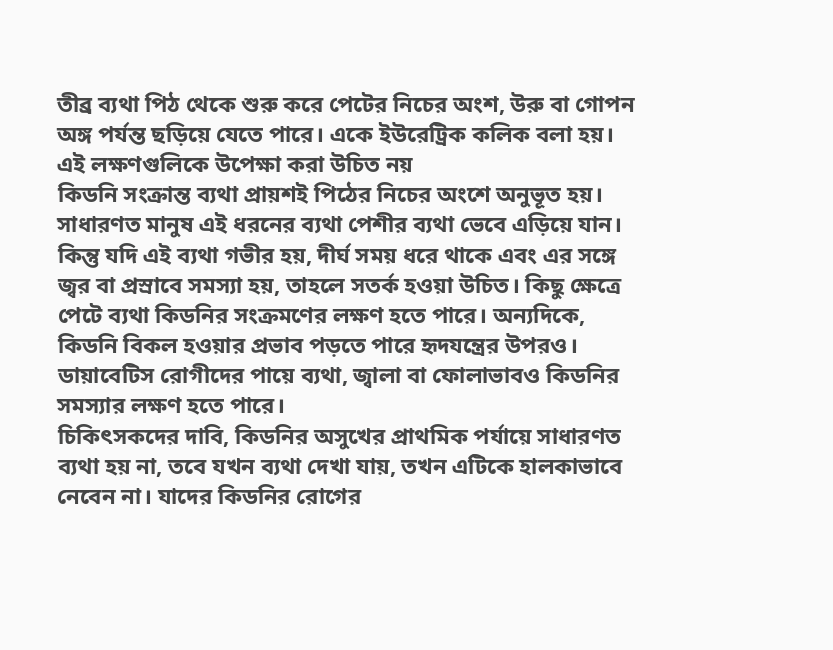তীব্র ব্যথা পিঠ থেকে শুরু করে পেটের নিচের অংশ, উরু বা গোপন অঙ্গ পর্যন্ত ছড়িয়ে যেতে পারে। একে ইউরেট্রিক কলিক বলা হয়।
এই লক্ষণগুলিকে উপেক্ষা করা উচিত নয়
কিডনি সংক্রান্ত ব্যথা প্রায়শই পিঠের নিচের অংশে অনুভূত হয়। সাধারণত মানুষ এই ধরনের ব্যথা পেশীর ব্যথা ভেবে এড়িয়ে যান। কিন্তু যদি এই ব্যথা গভীর হয়, দীর্ঘ সময় ধরে থাকে এবং এর সঙ্গে জ্বর বা প্রস্রাবে সমস্যা হয়, তাহলে সতর্ক হওয়া উচিত। কিছু ক্ষেত্রে পেটে ব্যথা কিডনির সংক্রমণের লক্ষণ হতে পারে। অন্যদিকে, কিডনি বিকল হওয়ার প্রভাব পড়তে পারে হৃদযন্ত্রের উপরও। ডায়াবেটিস রোগীদের পায়ে ব্যথা, জ্বালা বা ফোলাভাবও কিডনির সমস্যার লক্ষণ হতে পারে।
চিকিৎসকদের দাবি, কিডনির অসুখের প্রাথমিক পর্যায়ে সাধারণত ব্যথা হয় না, তবে যখন ব্যথা দেখা যায়, তখন এটিকে হালকাভাবে নেবেন না। যাদের কিডনির রোগের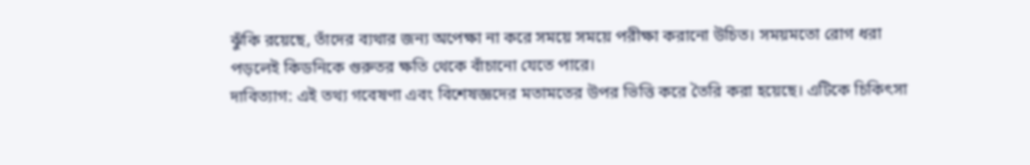ঝুঁকি রয়েছে, তাঁদের ব্যথার জন্য অপেক্ষা না করে সময়ে সময়ে পরীক্ষা করানো উচিত। সময়মতো রোগ ধরা পড়লেই কিডনিকে গুরুতর ক্ষতি থেকে বাঁচানো যেতে পারে।
দাবিত্যাগ: এই তথ্য গবেষণা এবং বিশেষজ্ঞদের মতামতের উপর ভিত্তি করে তৈরি করা হয়েছে। এটিকে চিকিৎসা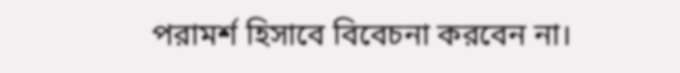পরামর্শ হিসাবে বিবেচনা করবেন না।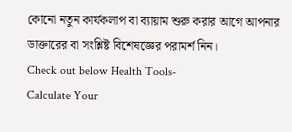কোনো নতুন কার্যকলাপ বা ব্যায়াম শুরু করার আগে আপনার ডাক্তারের বা সংশ্লিষ্ট বিশেষজ্ঞের পরামর্শ নিন।
Check out below Health Tools-
Calculate Your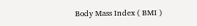Body Mass Index ( BMI )